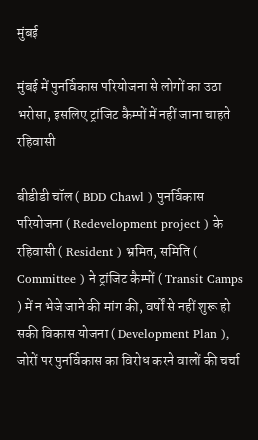मुंबई

मुंबई में पुनर्विकास परियोजना से लोगों का उठा भरोसा, इसलिए ट्रांजिट कैम्पों में नहीं जाना चाहते रहिवासी

बीडीडी चॉल ( BDD Chawl ) पुनर्विकास परियोजना ( Redevelopment project ) के रहिवासी ( Resident ) भ्रमित, समिति ( Committee ) ने ट्रांजिट कैम्पों ( Transit Camps ) में न भेजे जाने की मांग की, वर्षों से नहीं शुरू हो सकी विकास योजना ( Development Plan ), जोरों पर पुनर्विकास का विरोध करने वालों की चर्चा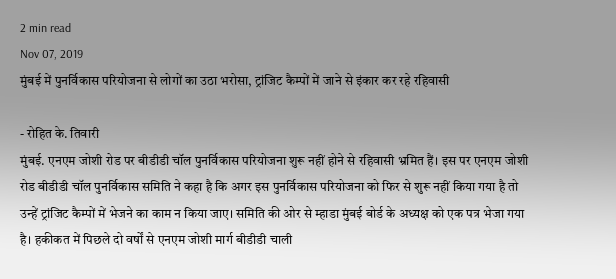2 min read
Nov 07, 2019
मुंबई में पुनर्विकास परियोजना से लोगों का उठा भरोसा, ट्रांजिट कैम्पों में जाने से इंकार कर रहे रहिवासी

- रोहित के. तिवारी
मुंबई. एनएम जोशी रोड पर बीडीडी चॉल पुनर्विकास परियोजना शुरू नहीं होने से रहिवासी भ्रमित हैं। इस पर एनएम जोशी रोड बीडीडी चॉल पुनर्विकास समिति ने कहा है कि अगर इस पुनर्विकास परियोजना को फिर से शुरू नहीं किया गया है तो उन्हें ट्रांजिट कैम्पों में भेजने का काम न किया जाए। समिति की ओर से म्हाडा मुंबई बोर्ड के अध्यक्ष को एक पत्र भेजा गया है। हकीकत में पिछले दो वर्षों से एनएम जोशी मार्ग बीडीडी चाली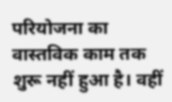परियोजना का वास्तविक काम तक शुरू नहीं हुआ है। वहीं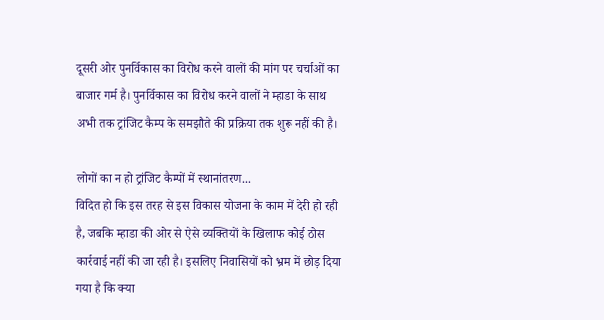दूसरी ओर पुनर्विकास का विरोध करने वालों की मांग पर चर्चाओं का बाजार गर्म है। पुनर्विकास का विरोध करने वालों ने म्हाडा के साथ अभी तक ट्रांजिट कैम्प के समझौते की प्रक्रिया तक शुरू नहीं की है।

लोगों का न हो ट्रांजिट कैम्पों में स्थानांतरण...
विदित हो कि इस तरह से इस विकास योजना के काम में देरी हो रही है, जबकि म्हाडा की ओर से ऐसे व्यक्तियों के खिलाफ कोई ठोस कार्रवाई नहीं की जा रही है। इसलिए निवासियों को भ्रम में छोड़ दिया गया है कि क्या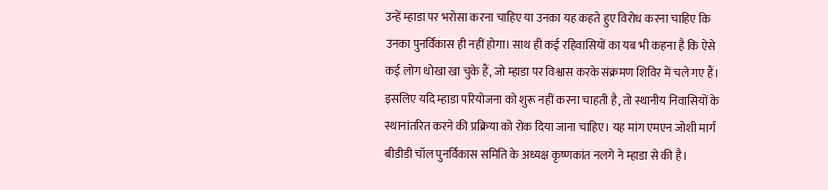उन्हें म्हाडा पर भरोसा करना चाहिए या उनका यह कहते हुए विरोध करना चाहिए कि उनका पुनर्विकास ही नहीं होगा। साथ ही कई रहिवासियों का यब भी कहना है कि ऐसे कई लोग धोखा खा चुके हैं, जो म्हाडा पर विश्वास करके संक्रमण शिविर में चले गए हैं। इसलिए यदि म्हाडा परियोजना को शुरू नहीं करना चाहती है, तो स्थानीय निवासियों के स्थानांतरित करने की प्रक्रिया को रोक दिया जाना चाहिए। यह मांग एमएन जोशी मार्ग बीडीडी चॉल पुनर्विकास समिति के अध्यक्ष कृष्णकांत नलगे ने म्हाडा से की है।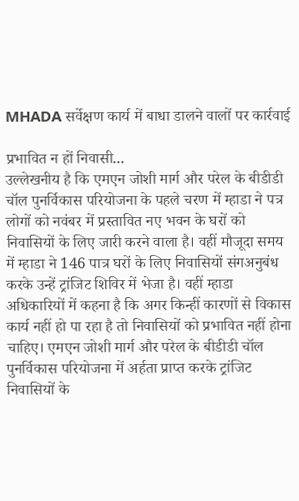MHADA सर्वेक्षण कार्य में बाधा डालने वालों पर कार्रवाई

प्रभावित न हों निवासी...
उल्लेखनीय है कि एमएन जोशी मार्ग और परेल के बीडीडी चॉल पुनर्विकास परियोजना के पहले चरण में म्हाडा ने पत्र लोगों को नवंबर में प्रस्तावित नए भवन के घरों को निवासियों के लिए जारी करने वाला है। वहीं मौजूदा समय में म्हाडा ने 146 पात्र घरों के लिए निवासियों संगअनुबंध करके उन्हें ट्रांजिट शिविर में भेजा है। वहीं म्हाडा अधिकारियों में कहना है कि अगर किन्हीं कारणों से विकास कार्य नहीं हो पा रहा है तो निवासियों को प्रभावित नहीं होना चाहिए। एमएन जोशी मार्ग और परेल के बीडीडी चॉल पुनर्विकास परियोजना में अर्हता प्राप्त करके ट्रांजिट निवासियों के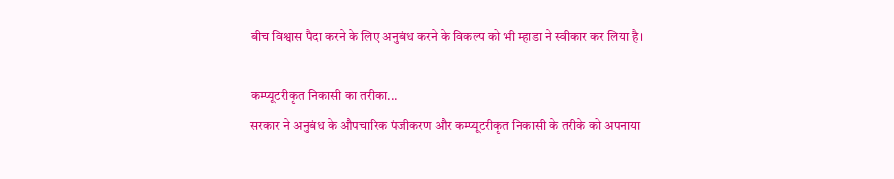बीच विश्वास पैदा करने के लिए अनुबंध करने के विकल्प को भी म्हाडा ने स्वीकार कर लिया है।

कम्प्यूटरीकृत निकासी का तरीका...
सरकार ने अनुबंध के औपचारिक पंजीकरण और कम्प्यूटरीकृत निकासी के तरीके को अपनाया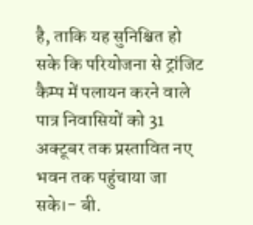है, ताकि यह सुनिश्चित हो सके कि परियोजना से ट्रांजिट कैम्प में पलायन करने वाले पात्र निवासियों को 31 अक्टूबर तक प्रस्तावित नए भवन तक पहुंचाया जा सके।- बी.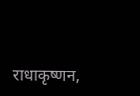राधाकृष्णन,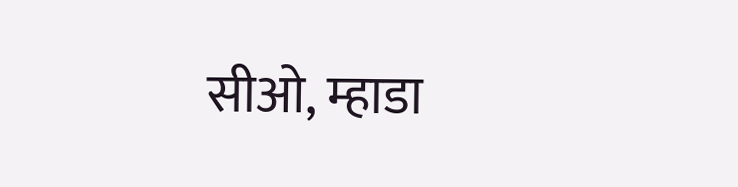सीओ, म्हाडा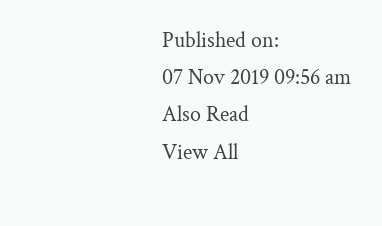Published on:
07 Nov 2019 09:56 am
Also Read
View All